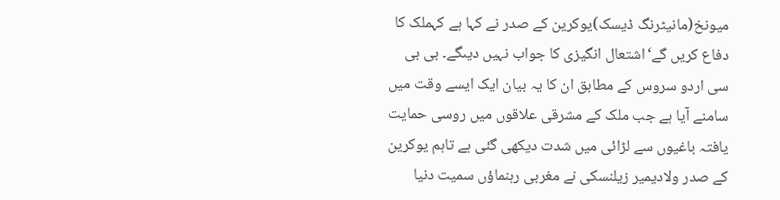میونخ(مانیٹرنگ ڈیسک)یوکرین کے صدر نے کہا ہے کہملک کا دفاع کریں گے‘اشتعال انگیزی کا جواب نہیں دیںگے۔ بی بی سی اردو سروس کے مطابق ان کا یہ بیان ایک ایسے وقت میں سامنے آیا ہے جب ملک کے مشرقی علاقوں میں روسی حمایت یافتہ باغیوں سے لڑائی میں شدت دیکھی گئی ہے تاہم یوکرین کے صدر ولادیمیر زیلنسکی نے مغربی رہنماؤں سمیت دنیا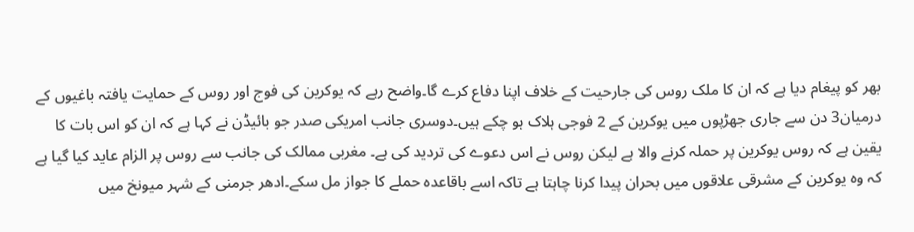بھر کو پیغام دیا ہے کہ ان کا ملک روس کی جارحیت کے خلاف اپنا دفاع کرے گا۔واضح رہے کہ یوکرین کی فوج اور روس کے حمایت یافتہ باغیوں کے درمیان3 دن سے جاری جھڑپوں میں یوکرین کے 2 فوجی ہلاک ہو چکے ہیں۔دوسری جانب امریکی صدر جو بائیڈن نے کہا ہے کہ ان کو اس بات کا یقین ہے کہ روس یوکرین پر حملہ کرنے والا ہے لیکن روس نے اس دعوے کی تردید کی ہے۔ مغربی ممالک کی جانب سے روس پر الزام عاید کیا گیا ہے کہ وہ یوکرین کے مشرقی علاقوں میں بحران پیدا کرنا چاہتا ہے تاکہ اسے باقاعدہ حملے کا جواز مل سکے۔ادھر جرمنی کے شہر میونخ میں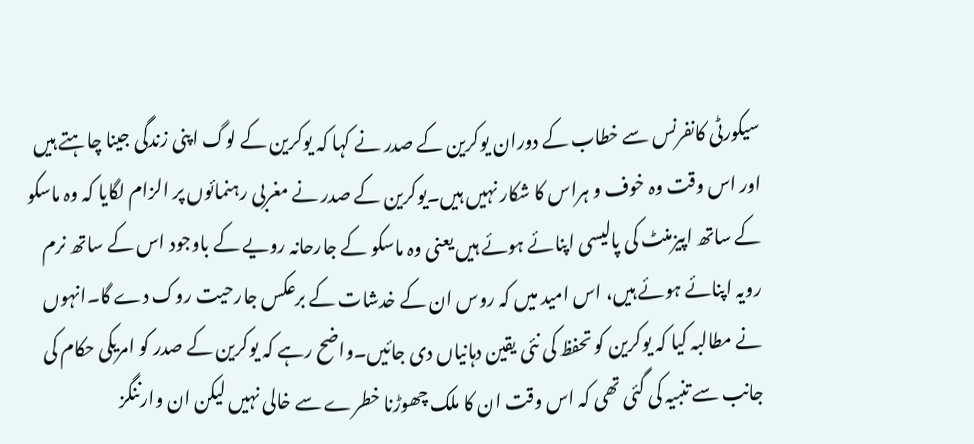سیکورٹی کانفرنس سے خطاب کے دوران یوکرین کے صدر نے کہا کہ یوکرین کے لوگ اپنی زندگی جینا چاہتے ہیں اور اس وقت وہ خوف و ہراس کا شکار نہیں ہیں۔یوکرین کے صدر نے مغربی رہنمائوں پر الزام لگایا کہ وہ ماسکو کے ساتھ اپیزمنٹ کی پالیسی اپنائے ہوئے ہیں یعنی وہ ماسکو کے جارحانہ رویے کے باوجود اس کے ساتھ نرم رویہ اپنائے ہوئے ہیں، اس امید میں کہ روس ان کے خدشات کے برعکس جارحیت روک دے گا۔انہوں نے مطالبہ کیا کہ یوکرین کو تحفظ کی نئی یقین دہانیاں دی جائیں۔واضح رہے کہ یوکرین کے صدر کو امریکی حکام کی جانب سے تنبیہ کی گئی تھی کہ اس وقت ان کا ملک چھوڑنا خطرے سے خالی نہیں لیکن ان وارننگز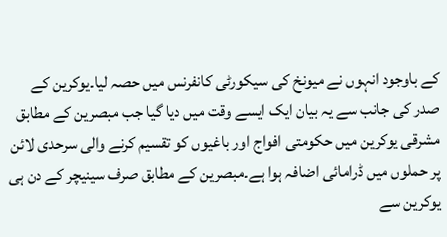کے باوجود انہوں نے میونخ کی سیکورٹی کانفرنس میں حصہ لیا۔یوکرین کے صدر کی جانب سے یہ بیان ایک ایسے وقت میں دیا گیا جب مبصرین کے مطابق مشرقی یوکرین میں حکومتی افواج اور باغیوں کو تقسیم کرنے والی سرحدی لائن پر حملوں میں ڈرامائی اضافہ ہوا ہے۔مبصرین کے مطابق صرف سینیچر کے دن ہی یوکرین سے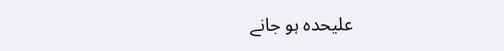علیحدہ ہو جانے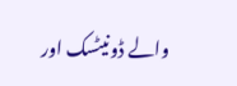والے ڈونیٹسک اور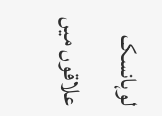لوہانسک علاقوں میں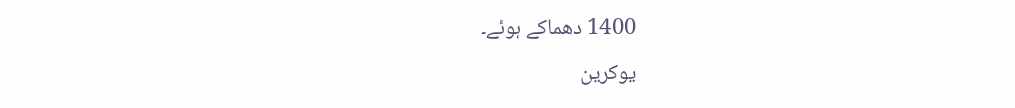1400 دھماکے ہوئے۔
یوکرین